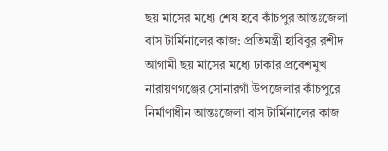ছয় মাসের মধ্যে শেষ হবে কাঁচপুর আন্তঃজেলা বাস টার্মিনালের কাজ: প্রতিমন্ত্রী হাবিবুর রশীদ
আগামী ছয় মাসের মধ্যে ঢাকার প্রবেশমুখ নারায়ণগঞ্জের সোনারগাঁ উপজেলার কাঁচপুরে নির্মাণাধীন আন্তঃজেলা বাস টার্মিনালের কাজ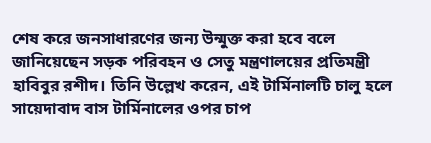শেষ করে জনসাধারণের জন্য উন্মুক্ত করা হবে বলে জানিয়েছেন সড়ক পরিবহন ও সেতু মন্ত্রণালয়ের প্রতিমন্ত্রী হাবিবুর রশীদ। তিনি উল্লেখ করেন, এই টার্মিনালটি চালু হলে সায়েদাবাদ বাস টার্মিনালের ওপর চাপ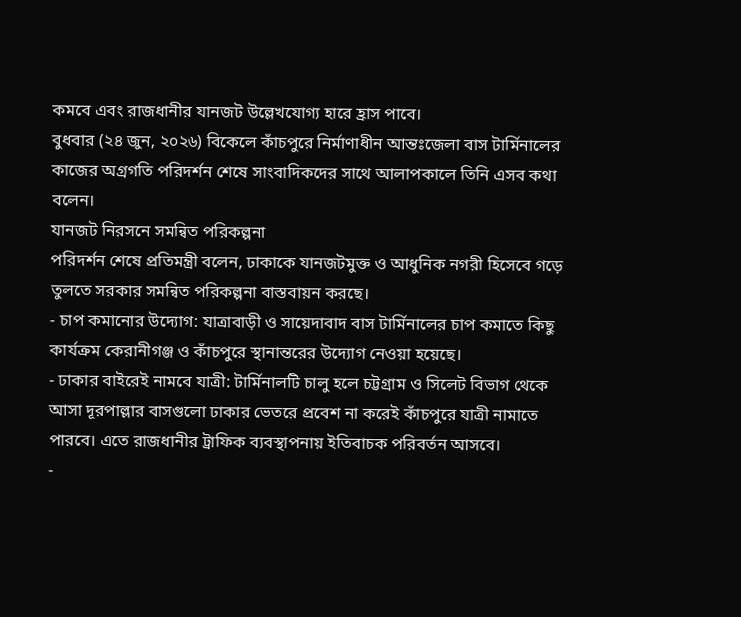কমবে এবং রাজধানীর যানজট উল্লেখযোগ্য হারে হ্রাস পাবে।
বুধবার (২৪ জুন, ২০২৬) বিকেলে কাঁচপুরে নির্মাণাধীন আন্তঃজেলা বাস টার্মিনালের কাজের অগ্রগতি পরিদর্শন শেষে সাংবাদিকদের সাথে আলাপকালে তিনি এসব কথা বলেন।
যানজট নিরসনে সমন্বিত পরিকল্পনা
পরিদর্শন শেষে প্রতিমন্ত্রী বলেন, ঢাকাকে যানজটমুক্ত ও আধুনিক নগরী হিসেবে গড়ে তুলতে সরকার সমন্বিত পরিকল্পনা বাস্তবায়ন করছে।
- চাপ কমানোর উদ্যোগ: যাত্রাবাড়ী ও সায়েদাবাদ বাস টার্মিনালের চাপ কমাতে কিছু কার্যক্রম কেরানীগঞ্জ ও কাঁচপুরে স্থানান্তরের উদ্যোগ নেওয়া হয়েছে।
- ঢাকার বাইরেই নামবে যাত্রী: টার্মিনালটি চালু হলে চট্টগ্রাম ও সিলেট বিভাগ থেকে আসা দূরপাল্লার বাসগুলো ঢাকার ভেতরে প্রবেশ না করেই কাঁচপুরে যাত্রী নামাতে পারবে। এতে রাজধানীর ট্রাফিক ব্যবস্থাপনায় ইতিবাচক পরিবর্তন আসবে।
-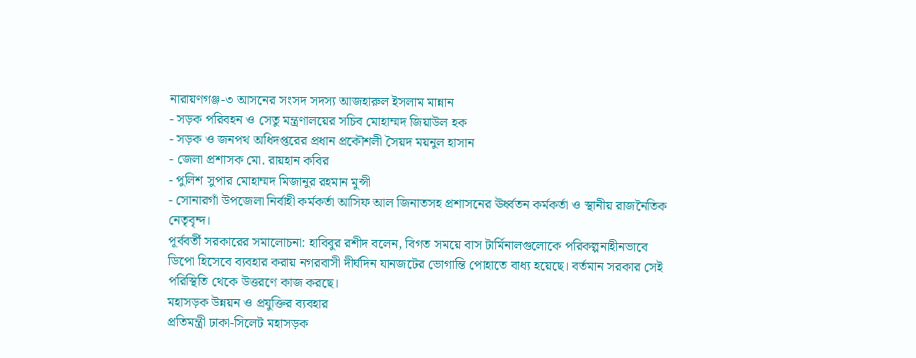নারায়ণগঞ্জ-৩ আসনের সংসদ সদস্য আজহারুল ইসলাম মান্নান
- সড়ক পরিবহন ও সেতু মন্ত্রণালয়ের সচিব মোহাম্মদ জিয়াউল হক
- সড়ক ও জনপথ অধিদপ্তরের প্রধান প্রকৌশলী সৈয়দ ময়নুল হাসান
- জেলা প্রশাসক মো. রায়হান কবির
- পুলিশ সুপার মোহাম্মদ মিজানুর রহমান মুন্সী
- সোনারগাঁ উপজেলা নির্বাহী কর্মকর্তা আসিফ আল জিনাতসহ প্রশাসনের ঊর্ধ্বতন কর্মকর্তা ও স্থানীয় রাজনৈতিক নেতৃবৃন্দ।
পূর্ববর্তী সরকারের সমালোচনা: হাবিবুর রশীদ বলেন, বিগত সময়ে বাস টার্মিনালগুলোকে পরিকল্পনাহীনভাবে ডিপো হিসেবে ব্যবহার করায় নগরবাসী দীর্ঘদিন যানজটের ভোগান্তি পোহাতে বাধ্য হয়েছে। বর্তমান সরকার সেই পরিস্থিতি থেকে উত্তরণে কাজ করছে।
মহাসড়ক উন্নয়ন ও প্রযুক্তির ব্যবহার
প্রতিমন্ত্রী ঢাকা-সিলেট মহাসড়ক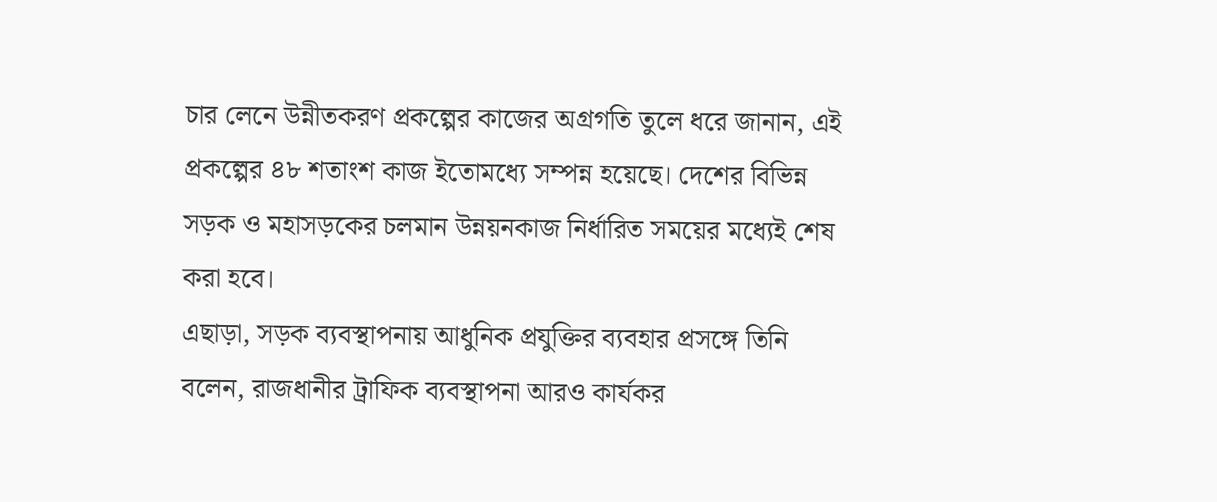চার লেনে উন্নীতকরণ প্রকল্পের কাজের অগ্রগতি তুলে ধরে জানান, এই প্রকল্পের ৪৮ শতাংশ কাজ ইতোমধ্যে সম্পন্ন হয়েছে। দেশের বিভিন্ন সড়ক ও মহাসড়কের চলমান উন্নয়নকাজ নির্ধারিত সময়ের মধ্যেই শেষ করা হবে।
এছাড়া, সড়ক ব্যবস্থাপনায় আধুনিক প্রযুক্তির ব্যবহার প্রসঙ্গে তিনি বলেন, রাজধানীর ট্রাফিক ব্যবস্থাপনা আরও কার্যকর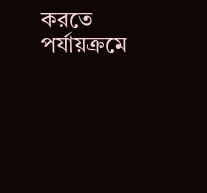করতে পর্যায়ক্রমে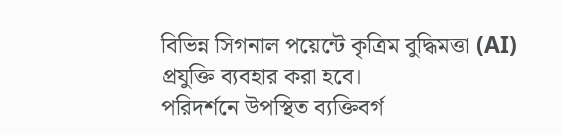বিভিন্ন সিগনাল পয়েন্টে কৃত্রিম বুদ্ধিমত্তা (AI) প্রযুক্তি ব্যবহার করা হবে।
পরিদর্শনে উপস্থিত ব্যক্তিবর্গ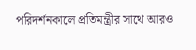পরিদর্শনকালে প্রতিমন্ত্রীর সাথে আরও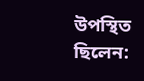উপস্থিত ছিলেন: